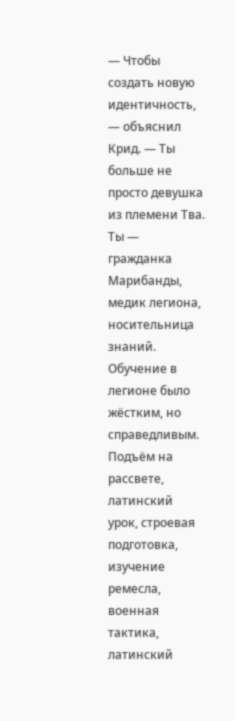— Чтобы создать новую идентичность, — объяснил Крид. — Ты больше не просто девушка из племени Тва. Ты — гражданка Марибанды, медик легиона, носительница знаний.
Обучение в легионе было жёстким, но справедливым. Подъём на рассвете, латинский урок, строевая подготовка, изучение ремесла, военная тактика, латинский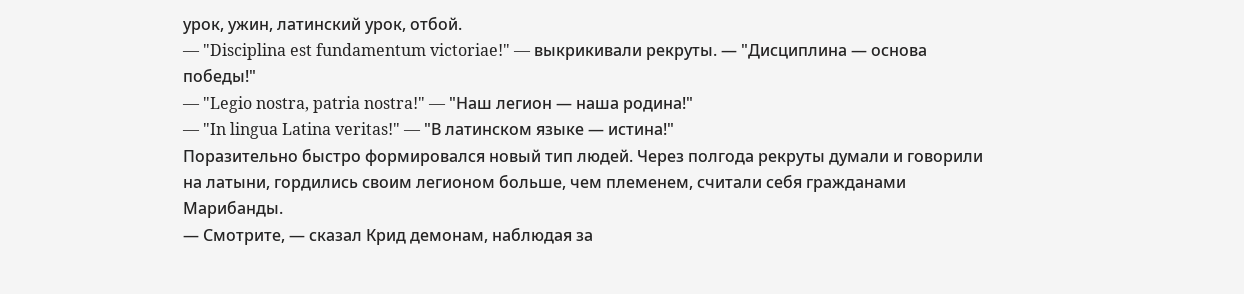урок, ужин, латинский урок, отбой.
— "Disciplina est fundamentum victoriae!" — выкрикивали рекруты. — "Дисциплина — основа победы!"
— "Legio nostra, patria nostra!" — "Наш легион — наша родина!"
— "In lingua Latina veritas!" — "В латинском языке — истина!"
Поразительно быстро формировался новый тип людей. Через полгода рекруты думали и говорили на латыни, гордились своим легионом больше, чем племенем, считали себя гражданами Марибанды.
— Смотрите, — сказал Крид демонам, наблюдая за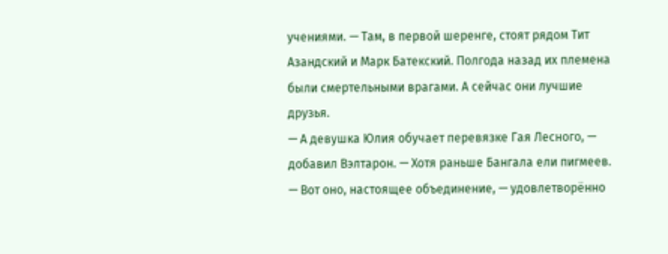учениями. — Там, в первой шеренге, стоят рядом Тит Азандский и Марк Батекский. Полгода назад их племена были смертельными врагами. А сейчас они лучшие друзья.
— А девушка Юлия обучает перевязке Гая Лесного, — добавил Вэлтарон. — Хотя раньше Бангала ели пигмеев.
— Вот оно, настоящее объединение, — удовлетворённо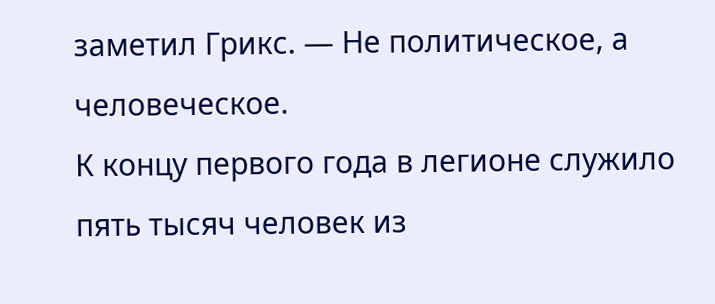заметил Грикс. — Не политическое, а человеческое.
К концу первого года в легионе служило пять тысяч человек из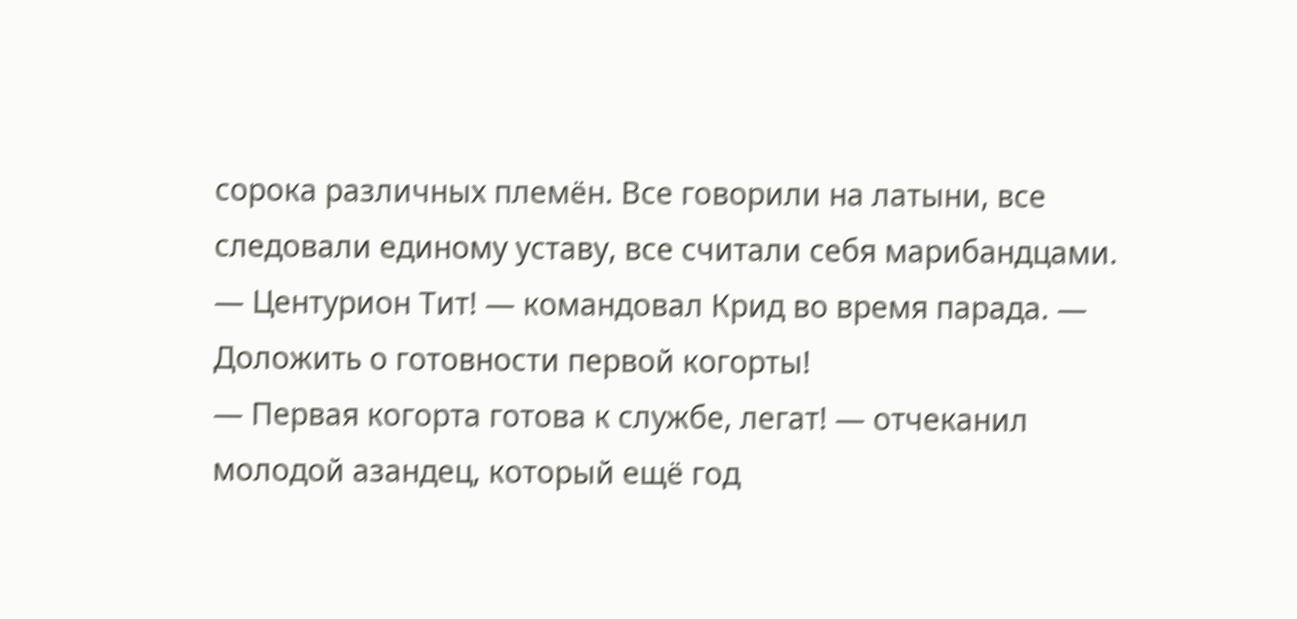сорока различных племён. Все говорили на латыни, все следовали единому уставу, все считали себя марибандцами.
— Центурион Тит! — командовал Крид во время парада. — Доложить о готовности первой когорты!
— Первая когорта готова к службе, легат! — отчеканил молодой азандец, который ещё год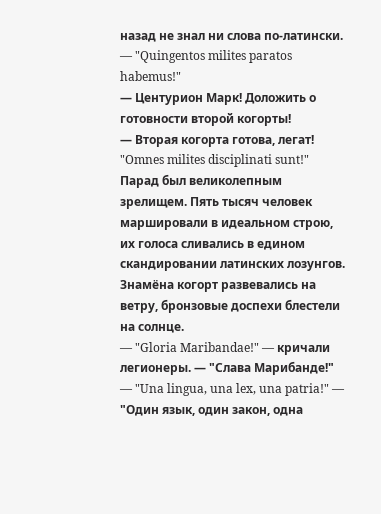назад не знал ни слова по-латински. — "Quingentos milites paratos habemus!"
— Центурион Марк! Доложить о готовности второй когорты!
— Вторая когорта готова, легат! "Omnes milites disciplinati sunt!"
Парад был великолепным зрелищем. Пять тысяч человек маршировали в идеальном строю, их голоса сливались в едином скандировании латинских лозунгов. Знамёна когорт развевались на ветру, бронзовые доспехи блестели на солнце.
— "Gloria Maribandae!" — кричали легионеры. — "Слава Марибанде!"
— "Una lingua, una lex, una patria!" — "Один язык, один закон, одна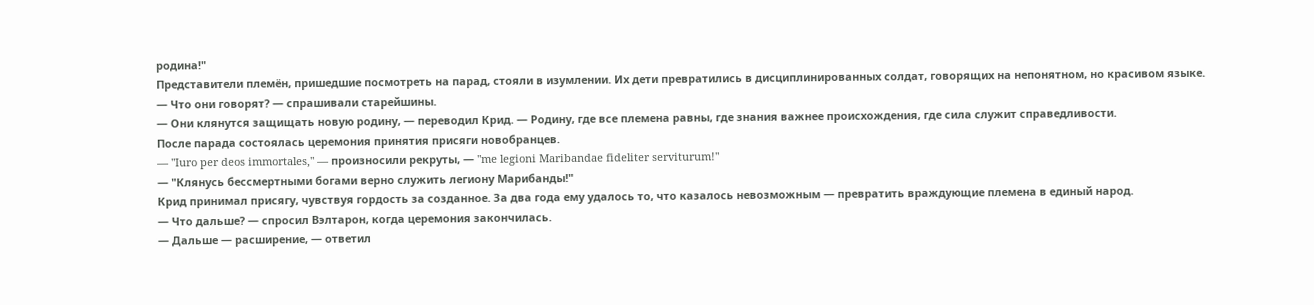родина!"
Представители племён, пришедшие посмотреть на парад, стояли в изумлении. Их дети превратились в дисциплинированных солдат, говорящих на непонятном, но красивом языке.
— Что они говорят? — спрашивали старейшины.
— Они клянутся защищать новую родину, — переводил Крид. — Родину, где все племена равны, где знания важнее происхождения, где сила служит справедливости.
После парада состоялась церемония принятия присяги новобранцев.
— "Iuro per deos immortales," — произносили рекруты, — "me legioni Maribandae fideliter serviturum!"
— "Клянусь бессмертными богами верно служить легиону Марибанды!"
Крид принимал присягу, чувствуя гордость за созданное. За два года ему удалось то, что казалось невозможным — превратить враждующие племена в единый народ.
— Что дальше? — спросил Вэлтарон, когда церемония закончилась.
— Дальше — расширение, — ответил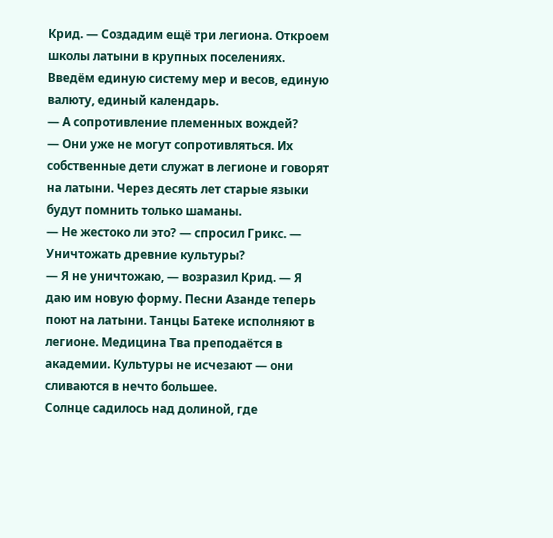Крид. — Создадим ещё три легиона. Откроем школы латыни в крупных поселениях. Введём единую систему мер и весов, единую валюту, единый календарь.
— А сопротивление племенных вождей?
— Они уже не могут сопротивляться. Их собственные дети служат в легионе и говорят на латыни. Через десять лет старые языки будут помнить только шаманы.
— Не жестоко ли это? — спросил Грикс. — Уничтожать древние культуры?
— Я не уничтожаю, — возразил Крид. — Я даю им новую форму. Песни Азанде теперь поют на латыни. Танцы Батеке исполняют в легионе. Медицина Тва преподаётся в академии. Культуры не исчезают — они сливаются в нечто большее.
Солнце садилось над долиной, где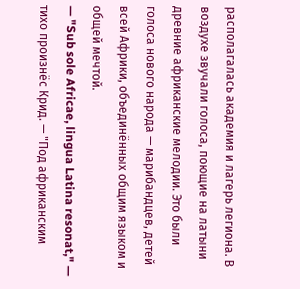располагалась академия и лагерь легиона. В воздухе звучали голоса, поющие на латыни древние африканские мелодии. Это были голоса нового народа — марибандцев, детей всей Африки, объединённых общим языком и общей мечтой.
— "Sub sole Africae, lingua Latina resonat," — тихо произнёс Крид. — "Под африканским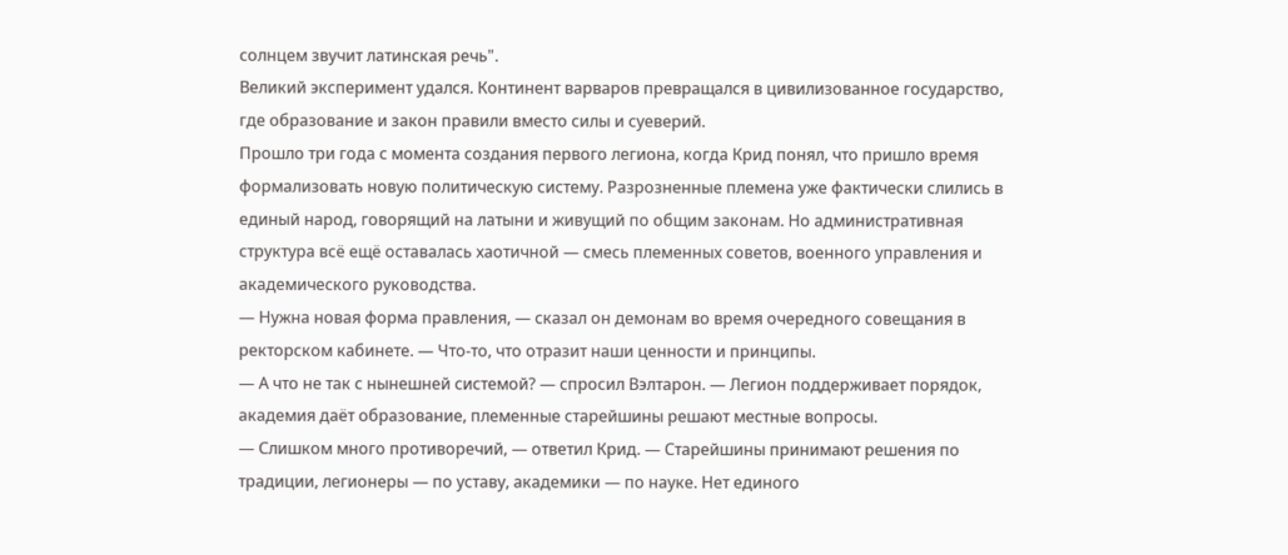солнцем звучит латинская речь".
Великий эксперимент удался. Континент варваров превращался в цивилизованное государство, где образование и закон правили вместо силы и суеверий.
Прошло три года с момента создания первого легиона, когда Крид понял, что пришло время формализовать новую политическую систему. Разрозненные племена уже фактически слились в единый народ, говорящий на латыни и живущий по общим законам. Но административная структура всё ещё оставалась хаотичной — смесь племенных советов, военного управления и академического руководства.
— Нужна новая форма правления, — сказал он демонам во время очередного совещания в ректорском кабинете. — Что-то, что отразит наши ценности и принципы.
— А что не так с нынешней системой? — спросил Вэлтарон. — Легион поддерживает порядок, академия даёт образование, племенные старейшины решают местные вопросы.
— Слишком много противоречий, — ответил Крид. — Старейшины принимают решения по традиции, легионеры — по уставу, академики — по науке. Нет единого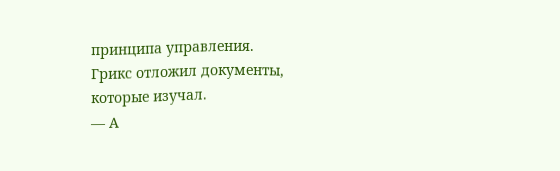принципа управления.
Грикс отложил документы, которые изучал.
— А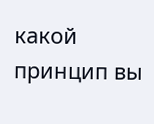какой принцип вы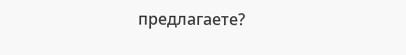предлагаете?